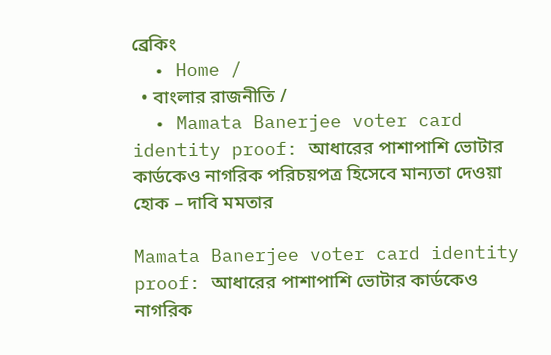ব্রেকিং
  • Home /
  • বাংলার রাজনীতি /
  • Mamata Banerjee voter card identity proof: আধারের পাশাপাশি ভোটার কার্ডকেও নাগরিক পরিচয়পত্র হিসেবে মান্যতা দেওয়া হোক – দাবি মমতার

Mamata Banerjee voter card identity proof: আধারের পাশাপাশি ভোটার কার্ডকেও নাগরিক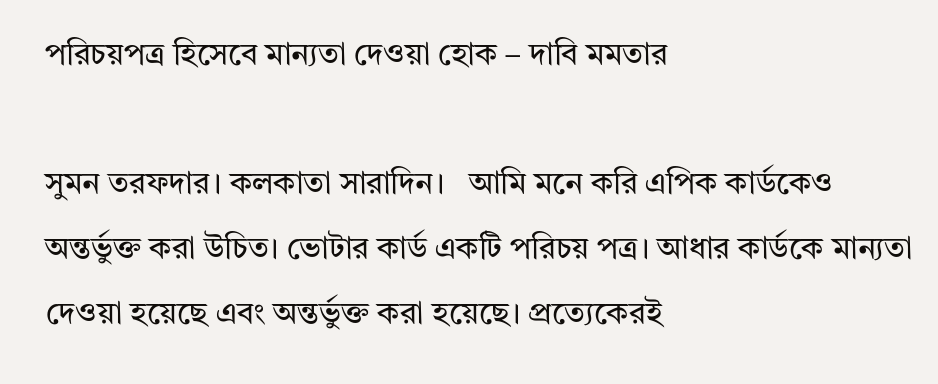পরিচয়পত্র হিসেবে মান্যতা দেওয়া হোক – দাবি মমতার

সুমন তরফদার। কলকাতা সারাদিন।   আমি মনে করি এপিক কার্ডকেও অন্তর্ভুক্ত করা উচিত। ভোটার কার্ড একটি পরিচয় পত্র। আধার কার্ডকে মান্যতা দেওয়া হয়েছে এবং অন্তর্ভুক্ত করা হয়েছে। প্রত্যেকেরই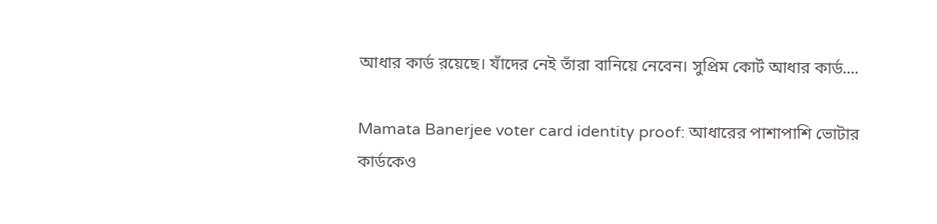আধার কার্ড রয়েছে। যাঁদের নেই তাঁরা বানিয়ে নেবেন। সুপ্রিম কোর্ট আধার কার্ড....

Mamata Banerjee voter card identity proof: আধারের পাশাপাশি ভোটার কার্ডকেও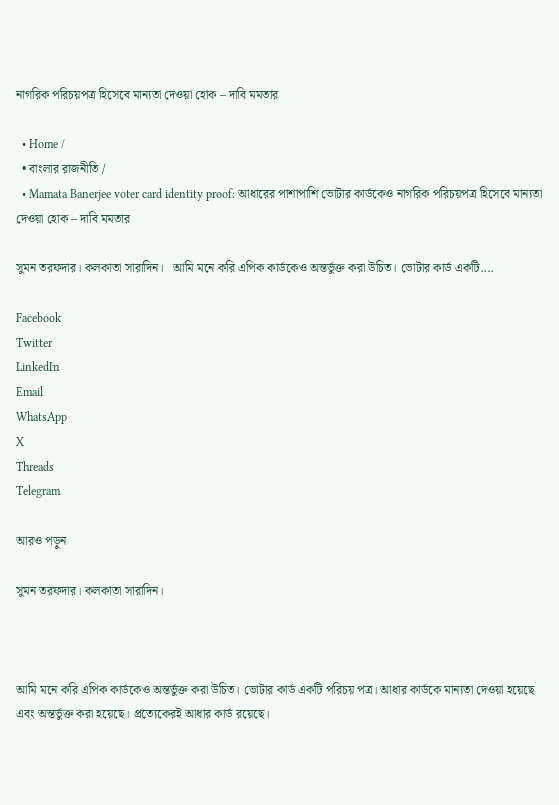নাগরিক পরিচয়পত্র হিসেবে মান্যতা দেওয়া হোক – দাবি মমতার

  • Home /
  • বাংলার রাজনীতি /
  • Mamata Banerjee voter card identity proof: আধারের পাশাপাশি ভোটার কার্ডকেও নাগরিক পরিচয়পত্র হিসেবে মান্যতা দেওয়া হোক – দাবি মমতার

সুমন তরফদার। কলকাতা সারাদিন।   আমি মনে করি এপিক কার্ডকেও অন্তর্ভুক্ত করা উচিত। ভোটার কার্ড একটি....

Facebook
Twitter
LinkedIn
Email
WhatsApp
X
Threads
Telegram

আরও পড়ুন

সুমন তরফদার। কলকাতা সারাদিন।



আমি মনে করি এপিক কার্ডকেও অন্তর্ভুক্ত করা উচিত। ভোটার কার্ড একটি পরিচয় পত্র। আধার কার্ডকে মান্যতা দেওয়া হয়েছে এবং অন্তর্ভুক্ত করা হয়েছে। প্রত্যেকেরই আধার কার্ড রয়েছে।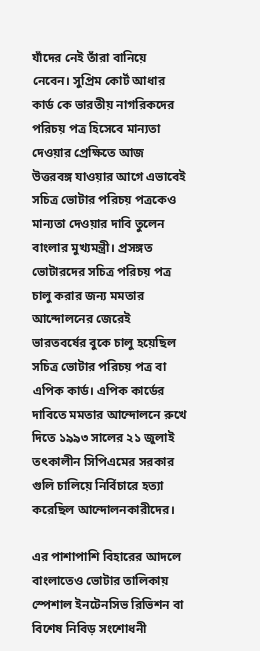যাঁদের নেই তাঁরা বানিয়ে নেবেন। সুপ্রিম কোর্ট আধার কার্ড কে ভারতীয় নাগরিকদের পরিচয় পত্র হিসেবে মান্যতা দেওয়ার প্রেক্ষিতে আজ উত্তরবঙ্গ যাওয়ার আগে এভাবেই সচিত্র ভোটার পরিচয় পত্রকেও মান্যতা দেওয়ার দাবি তুলেন বাংলার মুখ্যমন্ত্রী। প্রসঙ্গত ভোটারদের সচিত্র পরিচয় পত্র চালু করার জন্য মমতার আন্দোলনের জেরেই ভারতবর্ষের বুকে চালু হয়েছিল সচিত্র ভোটার পরিচয় পত্র বা এপিক কার্ড। এপিক কার্ডের দাবিতে মমতার আন্দোলনে রুখে দিতে ১৯৯৩ সালের ২১ জুলাই তৎকালীন সিপিএমের সরকার গুলি চালিয়ে নির্বিচারে হত্যা করেছিল আন্দোলনকারীদের।

এর পাশাপাশি বিহারের আদলে বাংলাতেও ভোটার তালিকায় স্পেশাল ইনটেনসিভ রিভিশন বা বিশেষ নিবিড় সংশোধনী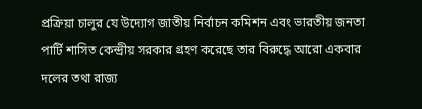প্রক্রিয়া চালুর যে উদ্যোগ জাতীয় নির্বাচন কমিশন এবং ভারতীয় জনতা পার্টি শাসিত কেন্দ্রীয় সরকার গ্রহণ করেছে তার বিরুদ্ধে আরো একবার দলের তথা রাজ্য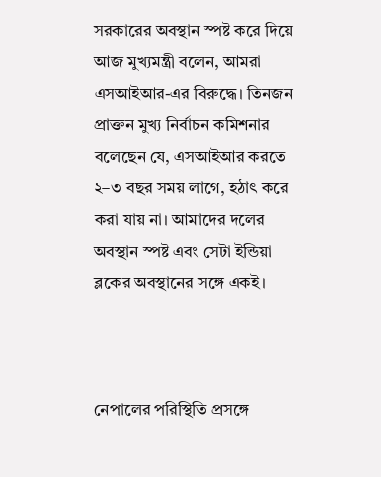সরকারের অবস্থান স্পষ্ট করে দিয়ে আজ মুখ্যমন্ত্রী বলেন, আমরা এসআইআর-এর বিরুদ্ধে। তিনজন প্রাক্তন মুখ্য নির্বাচন কমিশনার বলেছেন যে, এসআইআর করতে ২–৩ বছর সময় লাগে, হঠাৎ করে করা যায় না। আমাদের দলের অবস্থান স্পষ্ট এবং সেটা ইন্ডিয়া ব্লকের অবস্থানের সঙ্গে একই।



নেপালের পরিস্থিতি প্রসঙ্গে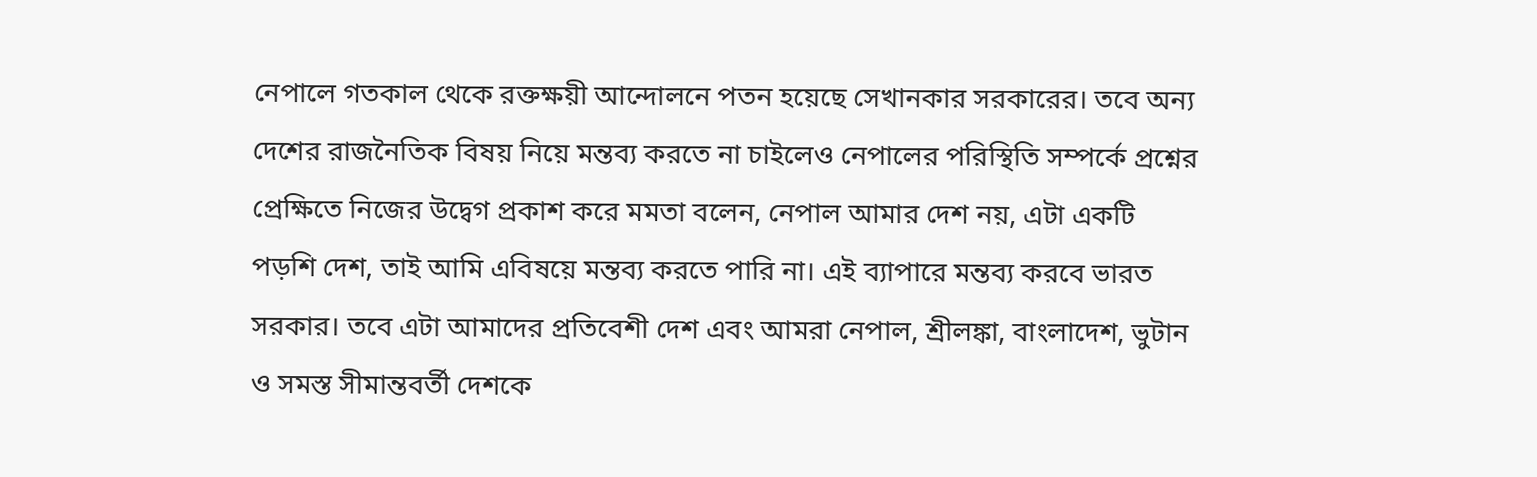নেপালে গতকাল থেকে রক্তক্ষয়ী আন্দোলনে পতন হয়েছে সেখানকার সরকারের। তবে অন্য দেশের রাজনৈতিক বিষয় নিয়ে মন্তব্য করতে না চাইলেও নেপালের পরিস্থিতি সম্পর্কে প্রশ্নের প্রেক্ষিতে নিজের উদ্বেগ প্রকাশ করে মমতা বলেন, নেপাল আমার দেশ নয়, এটা একটি পড়শি দেশ, তাই আমি এবিষয়ে মন্তব্য করতে পারি না। এই ব্যাপারে মন্তব্য করবে ভারত সরকার। তবে এটা আমাদের প্রতিবেশী দেশ এবং আমরা নেপাল, শ্রীলঙ্কা, বাংলাদেশ, ভুটান ও সমস্ত সীমান্তবর্তী দেশকে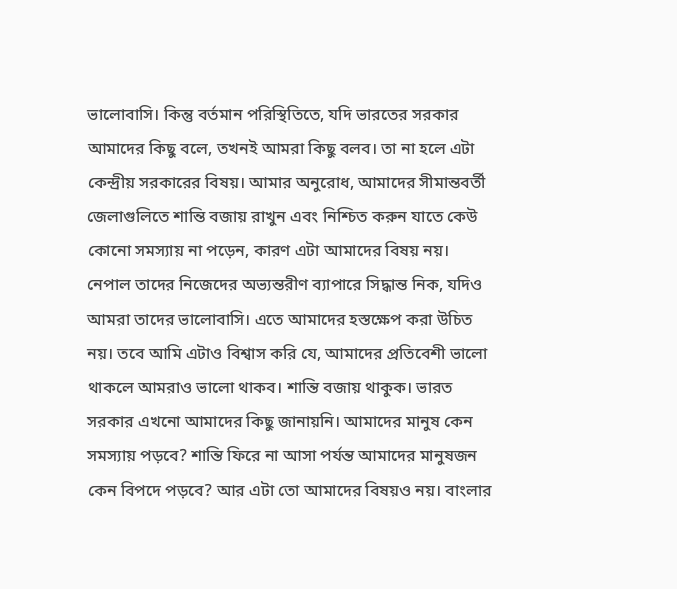ভালোবাসি। কিন্তু বর্তমান পরিস্থিতিতে, যদি ভারতের সরকার আমাদের কিছু বলে, তখনই আমরা কিছু বলব। তা না হলে এটা কেন্দ্রীয় সরকারের বিষয়। আমার অনুরোধ, আমাদের সীমান্তবর্তী জেলাগুলিতে শান্তি বজায় রাখুন এবং নিশ্চিত করুন যাতে কেউ কোনো সমস্যায় না পড়েন, কারণ এটা আমাদের বিষয় নয়। নেপাল তাদের নিজেদের অভ্যন্তরীণ ব্যাপারে সিদ্ধান্ত নিক, যদিও আমরা তাদের ভালোবাসি। এতে আমাদের হস্তক্ষেপ করা উচিত নয়। তবে আমি এটাও বিশ্বাস করি যে, আমাদের প্রতিবেশী ভালো থাকলে আমরাও ভালো থাকব। শান্তি বজায় থাকুক। ভারত সরকার এখনো আমাদের কিছু জানায়নি। আমাদের মানুষ কেন সমস্যায় পড়বে? শান্তি ফিরে না আসা পর্যন্ত আমাদের মানুষজন কেন বিপদে পড়বে? আর এটা তো আমাদের বিষয়ও নয়। বাংলার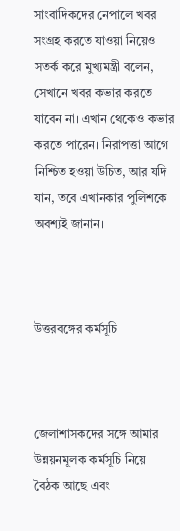সাংবাদিকদের নেপালে খবর সংগ্রহ করতে যাওয়া নিয়েও সতর্ক করে মুখ্যমন্ত্রী বলেন, সেখানে খবর কভার করতে যাবেন না। এখান থেকেও কভার করতে পারেন। নিরাপত্তা আগে নিশ্চিত হওয়া উচিত, আর যদি যান, তবে এখানকার পুলিশকে অবশ্যই জানান।



উত্তরবঙ্গের কর্মসূচি



জেলাশাসকদের সঙ্গে আমার উন্নয়নমূলক কর্মসূচি নিয়ে বৈঠক আছে এবং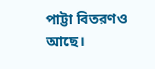পাট্টা বিতরণও আছে।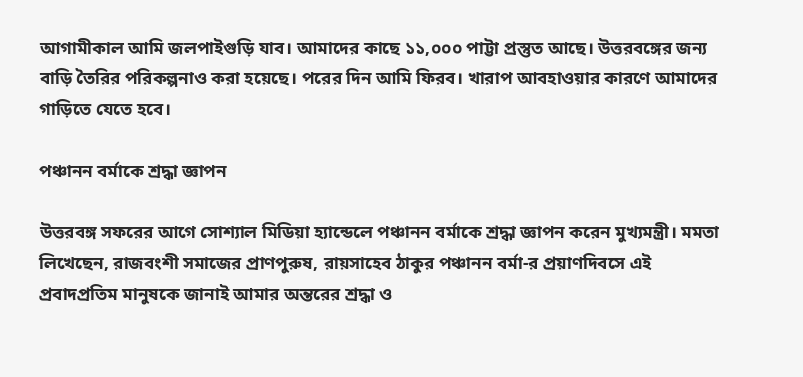আগামীকাল আমি জলপাইগুড়ি যাব। আমাদের কাছে ১১,০০০ পাট্টা প্রস্তুত আছে। উত্তরবঙ্গের জন্য বাড়ি তৈরির পরিকল্পনাও করা হয়েছে। পরের দিন আমি ফিরব। খারাপ আবহাওয়ার কারণে আমাদের গাড়িতে যেতে হবে।

পঞ্চানন বর্মাকে শ্রদ্ধা জ্ঞাপন

উত্তরবঙ্গ সফরের আগে সোশ্যাল মিডিয়া হ্যান্ডেলে পঞ্চানন বর্মাকে শ্রদ্ধা জ্ঞাপন করেন মুখ্যমন্ত্রী। মমতা লিখেছেন, রাজবংশী সমাজের প্রাণপুরুষ, রায়সাহেব ঠাকুর পঞ্চানন বর্মা-র প্রয়াণদিবসে এই প্রবাদপ্রতিম মানুষকে জানাই আমার অন্তরের শ্রদ্ধা ও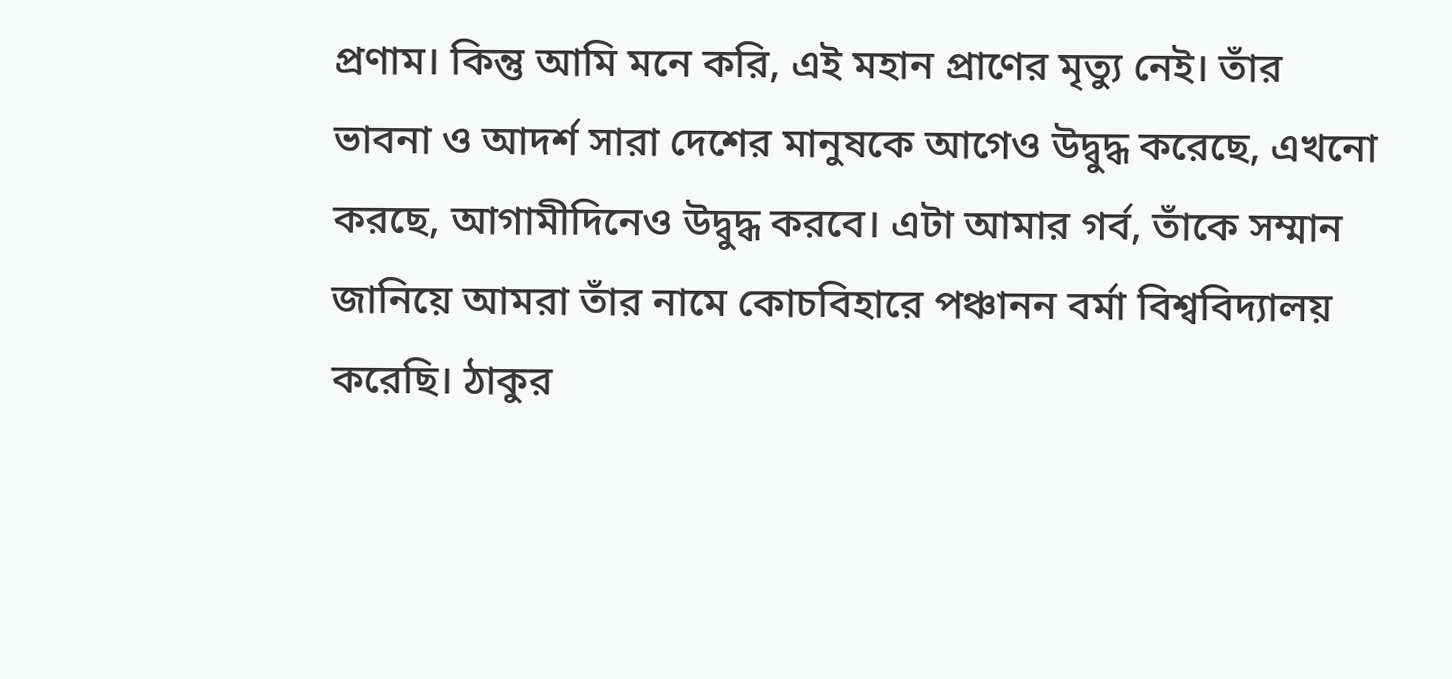প্রণাম। কিন্তু আমি মনে করি, এই মহান প্রাণের মৃত্যু নেই। তাঁর ভাবনা ও আদর্শ সারা দেশের মানুষকে আগেও উদ্বুদ্ধ করেছে, এখনো করছে, আগামীদিনেও উদ্বুদ্ধ করবে। এটা আমার গর্ব, তাঁকে সম্মান জানিয়ে আমরা তাঁর নামে কোচবিহারে পঞ্চানন বর্মা বিশ্ববিদ্যালয় করেছি। ঠাকুর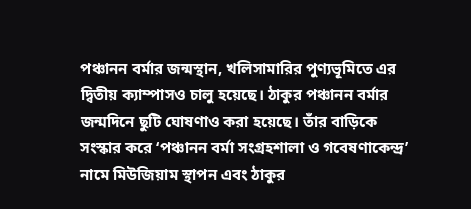পঞ্চানন বর্মার জন্মস্থান, খলিসামারির পুণ্যভূমিতে এর দ্বিতীয় ক্যাম্পাসও চালু হয়েছে। ঠাকুর পঞ্চানন বর্মার জন্মদিনে ছুটি ঘোষণাও করা হয়েছে। তাঁর বাড়িকে সংস্কার করে ‘পঞ্চানন বর্মা সংগ্রহশালা ও গবেষণাকেন্দ্র’ নামে মিউজিয়াম স্থাপন এবং ঠাকুর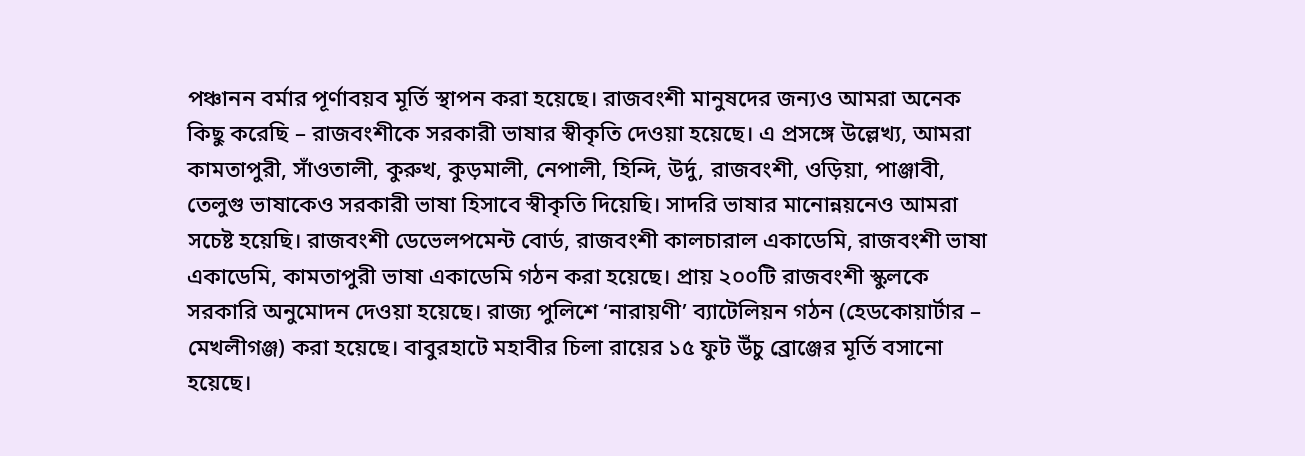পঞ্চানন বর্মার পূর্ণাবয়ব মূর্তি স্থাপন করা হয়েছে। রাজবংশী মানুষদের জন্যও আমরা অনেক কিছু করেছি – রাজবংশীকে সরকারী ভাষার স্বীকৃতি দেওয়া হয়েছে। এ প্রসঙ্গে উল্লেখ্য, আমরা কামতাপুরী, সাঁওতালী, কুরুখ, কুড়মালী, নেপালী, হিন্দি, উর্দু, রাজবংশী, ওড়িয়া, পাঞ্জাবী, তেলুগু ভাষাকেও সরকারী ভাষা হিসাবে স্বীকৃতি দিয়েছি। সাদরি ভাষার মানোন্নয়নেও আমরা সচেষ্ট হয়েছি। রাজবংশী ডেভেলপমেন্ট বোর্ড, রাজবংশী কালচারাল একাডেমি, রাজবংশী ভাষা একাডেমি, কামতাপুরী ভাষা একাডেমি গঠন করা হয়েছে। প্রায় ২০০টি রাজবংশী স্কুলকে সরকারি অনুমোদন দেওয়া হয়েছে। রাজ্য পুলিশে ‘নারায়ণী’ ব্যাটেলিয়ন গঠন (হেডকোয়ার্টার – মেখলীগঞ্জ) করা হয়েছে। বাবুরহাটে মহাবীর চিলা রায়ের ১৫ ফুট উঁচু ব্রোঞ্জের মূর্তি বসানো হয়েছে।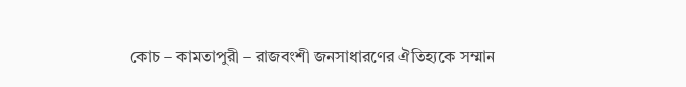কোচ – কামতাপুরী – রাজবংশী জনসাধারণের ঐতিহ্যকে সম্মান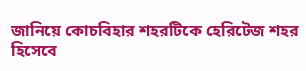জানিয়ে কোচবিহার শহরটিকে হেরিটেজ শহর হিসেবে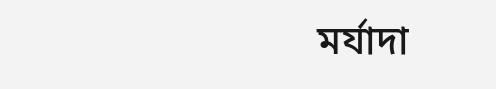মর্যাদা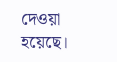দেওয়া হয়েছে।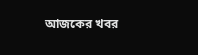আজকের খবর